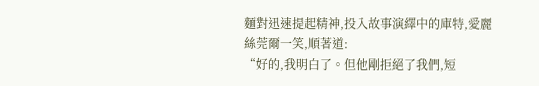麵對迅速提起精神,投入故事演繹中的庫特,愛麗絲莞爾一笑,順著道:
“好的,我明白了。但他剛拒絕了我們,短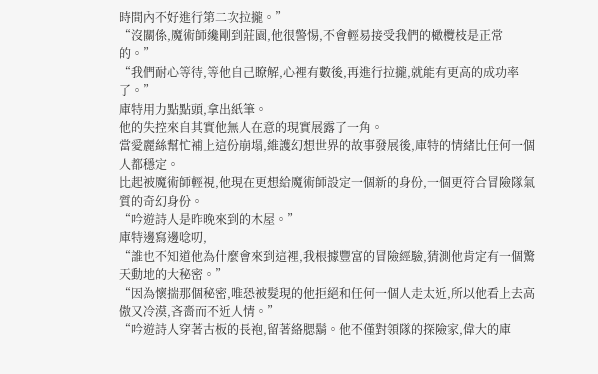時間內不好進行第二次拉攏。”
“沒關係,魔術師纔剛到莊園,他很警惕,不會輕易接受我們的橄欖枝是正常的。”
“我們耐心等待,等他自己瞭解,心裡有數後,再進行拉攏,就能有更高的成功率了。”
庫特用力點點頭,拿出紙筆。
他的失控來自其實他無人在意的現實展露了一角。
當愛麗絲幫忙補上這份崩塌,維護幻想世界的故事發展後,庫特的情緒比任何一個人都穩定。
比起被魔術師輕視,他現在更想給魔術師設定一個新的身份,一個更符合冒險隊氣質的奇幻身份。
“吟遊詩人是昨晚來到的木屋。”
庫特邊寫邊唸叨,
“誰也不知道他為什麼會來到這裡,我根據豐富的冒險經驗,猜測他肯定有一個驚天動地的大秘密。”
“因為懷揣那個秘密,唯恐被髮現的他拒絕和任何一個人走太近,所以他看上去高傲又冷漠,吝嗇而不近人情。”
“吟遊詩人穿著古板的長袍,留著絡腮鬍。他不僅對領隊的探險家,偉大的庫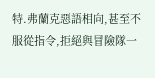特.弗蘭克惡語相向,甚至不服從指令,拒絕與冒險隊一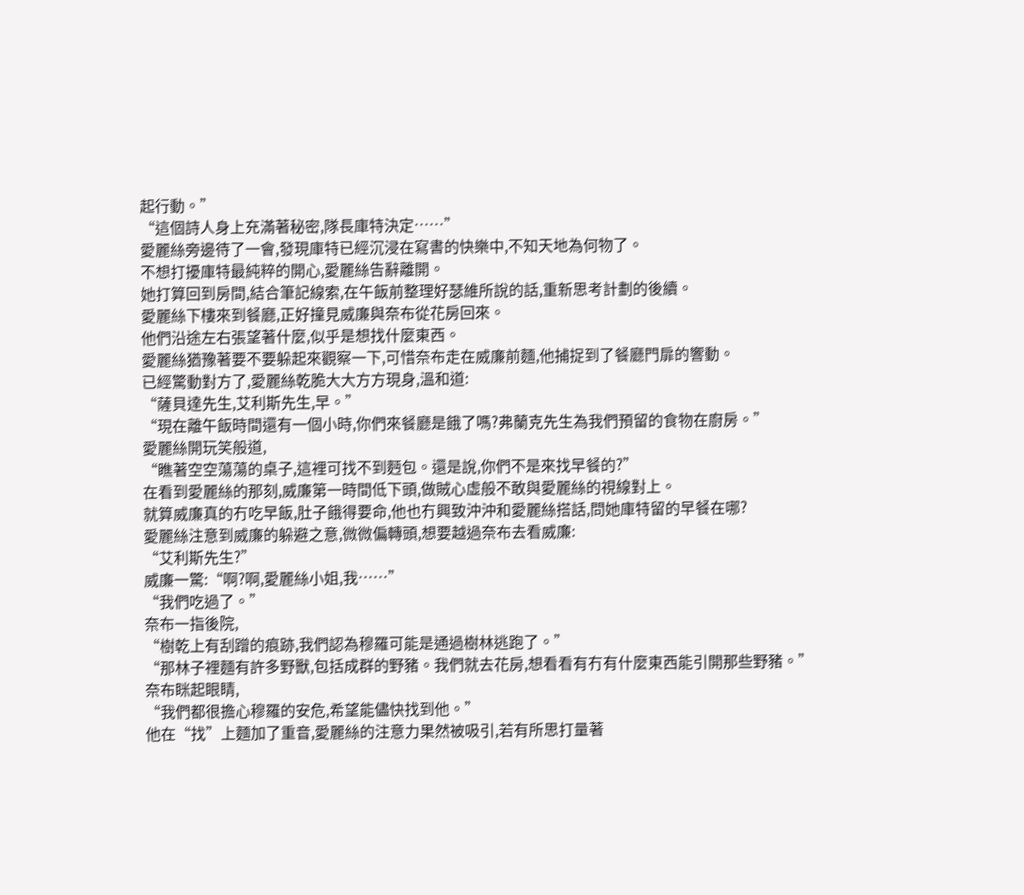起行動。”
“這個詩人身上充滿著秘密,隊長庫特決定……”
愛麗絲旁邊待了一會,發現庫特已經沉浸在寫書的快樂中,不知天地為何物了。
不想打擾庫特最純粹的開心,愛麗絲告辭離開。
她打算回到房間,結合筆記線索,在午飯前整理好瑟維所說的話,重新思考計劃的後續。
愛麗絲下樓來到餐廳,正好撞見威廉與奈布從花房回來。
他們沿途左右張望著什麼,似乎是想找什麼東西。
愛麗絲猶豫著要不要躲起來觀察一下,可惜奈布走在威廉前麵,他捕捉到了餐廳門扉的響動。
已經驚動對方了,愛麗絲乾脆大大方方現身,溫和道:
“薩貝達先生,艾利斯先生,早。”
“現在離午飯時間還有一個小時,你們來餐廳是餓了嗎?弗蘭克先生為我們預留的食物在廚房。”
愛麗絲開玩笑般道,
“瞧著空空蕩蕩的桌子,這裡可找不到麪包。還是說,你們不是來找早餐的?”
在看到愛麗絲的那刻,威廉第一時間低下頭,做賊心虛般不敢與愛麗絲的視線對上。
就算威廉真的冇吃早飯,肚子餓得要命,他也冇興致沖沖和愛麗絲搭話,問她庫特留的早餐在哪?
愛麗絲注意到威廉的躲避之意,微微偏轉頭,想要越過奈布去看威廉:
“艾利斯先生?”
威廉一驚:“啊?啊,愛麗絲小姐,我……”
“我們吃過了。”
奈布一指後院,
“樹乾上有刮蹭的痕跡,我們認為穆羅可能是通過樹林逃跑了。”
“那林子裡麵有許多野獸,包括成群的野豬。我們就去花房,想看看有冇有什麼東西能引開那些野豬。”
奈布眯起眼睛,
“我們都很擔心穆羅的安危,希望能儘快找到他。”
他在“找”上麵加了重音,愛麗絲的注意力果然被吸引,若有所思打量著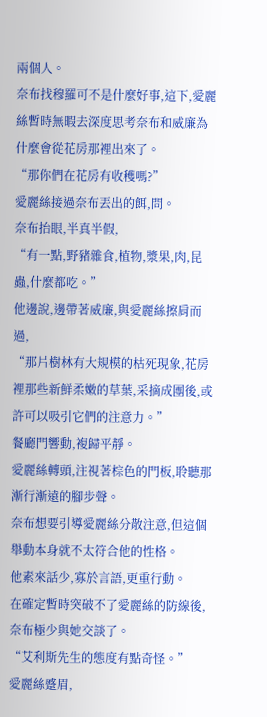兩個人。
奈布找穆羅可不是什麼好事,這下,愛麗絲暫時無暇去深度思考奈布和威廉為什麼會從花房那裡出來了。
“那你們在花房有收穫嗎?”
愛麗絲接過奈布丟出的餌,問。
奈布抬眼,半真半假,
“有一點,野豬雜食,植物,漿果,肉,昆蟲,什麼都吃。”
他邊說,邊帶著威廉,與愛麗絲擦肩而過,
“那片樹林有大規模的枯死現象,花房裡那些新鮮柔嫩的草葉,采摘成團後,或許可以吸引它們的注意力。”
餐廳門響動,複歸平靜。
愛麗絲轉頭,注視著棕色的門板,聆聽那漸行漸遠的腳步聲。
奈布想要引導愛麗絲分散注意,但這個舉動本身就不太符合他的性格。
他素來話少,寡於言語,更重行動。
在確定暫時突破不了愛麗絲的防線後,奈布極少與她交談了。
“艾利斯先生的態度有點奇怪。”
愛麗絲蹙眉,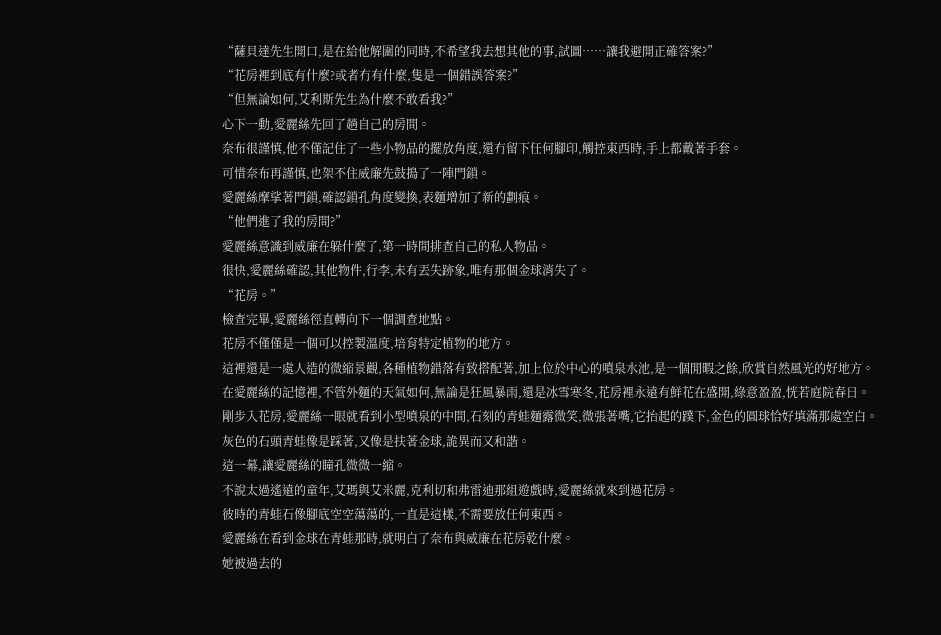“薩貝達先生開口,是在給他解圍的同時,不希望我去想其他的事,試圖……讓我避開正確答案?”
“花房裡到底有什麼?或者冇有什麼,隻是一個錯誤答案?”
“但無論如何,艾利斯先生為什麼不敢看我?”
心下一動,愛麗絲先回了趟自己的房間。
奈布很謹慎,他不僅記住了一些小物品的擺放角度,還冇留下任何腳印,觸控東西時,手上都戴著手套。
可惜奈布再謹慎,也架不住威廉先鼓搗了一陣門鎖。
愛麗絲摩挲著門鎖,確認鎖孔角度變換,表麵增加了新的劃痕。
“他們進了我的房間?”
愛麗絲意識到威廉在躲什麼了,第一時間排查自己的私人物品。
很快,愛麗絲確認,其他物件,行李,未有丟失跡象,唯有那個金球消失了。
“花房。”
檢查完畢,愛麗絲徑直轉向下一個調查地點。
花房不僅僅是一個可以控製溫度,培育特定植物的地方。
這裡還是一處人造的微縮景觀,各種植物錯落有致搭配著,加上位於中心的噴泉水池,是一個閒暇之餘,欣賞自然風光的好地方。
在愛麗絲的記憶裡,不管外麵的天氣如何,無論是狂風暴雨,還是冰雪寒冬,花房裡永遠有鮮花在盛開,綠意盈盈,恍若庭院春日。
剛步入花房,愛麗絲一眼就看到小型噴泉的中間,石刻的青蛙麵露微笑,微張著嘴,它抬起的蹼下,金色的圓球恰好填滿那處空白。
灰色的石頭青蛙像是踩著,又像是扶著金球,詭異而又和諧。
這一幕,讓愛麗絲的瞳孔微微一縮。
不說太過遙遠的童年,艾瑪與艾米麗,克利切和弗雷迪那組遊戲時,愛麗絲就來到過花房。
彼時的青蛙石像腳底空空蕩蕩的,一直是這樣,不需要放任何東西。
愛麗絲在看到金球在青蛙那時,就明白了奈布與威廉在花房乾什麼。
她被過去的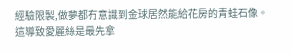經驗限製,做夢都冇意識到金球居然能給花房的青蛙石像。
這導致愛麗絲是最先拿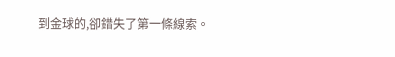到金球的,卻錯失了第一條線索。